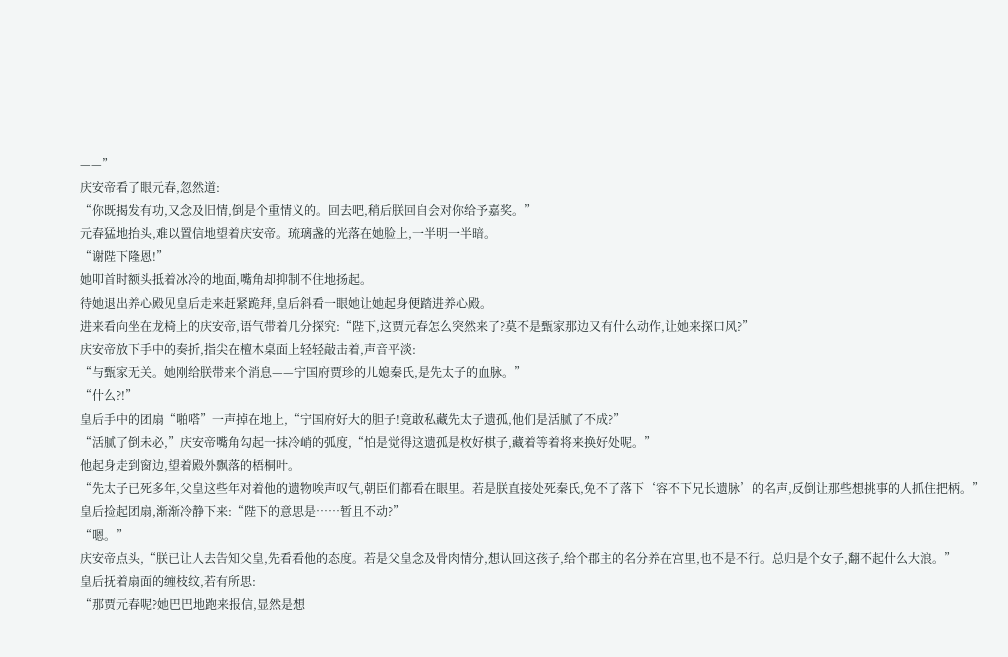——”
庆安帝看了眼元春,忽然道:
“你既揭发有功,又念及旧情,倒是个重情义的。回去吧,稍后朕回自会对你给予嘉奖。”
元春猛地抬头,难以置信地望着庆安帝。琉璃盏的光落在她脸上,一半明一半暗。
“谢陛下隆恩!”
她叩首时额头抵着冰冷的地面,嘴角却抑制不住地扬起。
待她退出养心殿见皇后走来赶紧跪拜,皇后斜看一眼她让她起身便踏进养心殿。
进来看向坐在龙椅上的庆安帝,语气带着几分探究:“陛下,这贾元春怎么突然来了?莫不是甄家那边又有什么动作,让她来探口风?”
庆安帝放下手中的奏折,指尖在檀木桌面上轻轻敲击着,声音平淡:
“与甄家无关。她刚给朕带来个消息——宁国府贾珍的儿媳秦氏,是先太子的血脉。”
“什么?!”
皇后手中的团扇“啪嗒”一声掉在地上,“宁国府好大的胆子!竟敢私藏先太子遗孤,他们是活腻了不成?”
“活腻了倒未必,”庆安帝嘴角勾起一抹冷峭的弧度,“怕是觉得这遗孤是枚好棋子,藏着等着将来换好处呢。”
他起身走到窗边,望着殿外飘落的梧桐叶。
“先太子已死多年,父皇这些年对着他的遗物唉声叹气,朝臣们都看在眼里。若是朕直接处死秦氏,免不了落下‘容不下兄长遗脉’的名声,反倒让那些想挑事的人抓住把柄。”
皇后捡起团扇,渐渐冷静下来:“陛下的意思是……暂且不动?”
“嗯。”
庆安帝点头,“朕已让人去告知父皇,先看看他的态度。若是父皇念及骨肉情分,想认回这孩子,给个郡主的名分养在宫里,也不是不行。总归是个女子,翻不起什么大浪。”
皇后抚着扇面的缠枝纹,若有所思:
“那贾元春呢?她巴巴地跑来报信,显然是想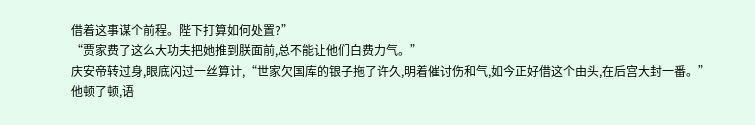借着这事谋个前程。陛下打算如何处置?”
“贾家费了这么大功夫把她推到朕面前,总不能让他们白费力气。”
庆安帝转过身,眼底闪过一丝算计,“世家欠国库的银子拖了许久,明着催讨伤和气,如今正好借这个由头,在后宫大封一番。”
他顿了顿,语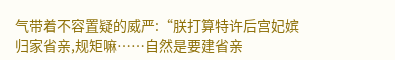气带着不容置疑的威严:“朕打算特许后宫妃嫔归家省亲,规矩嘛……自然是要建省亲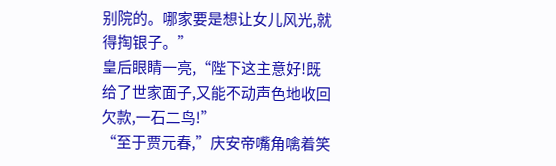别院的。哪家要是想让女儿风光,就得掏银子。”
皇后眼睛一亮,“陛下这主意好!既给了世家面子,又能不动声色地收回欠款,一石二鸟!”
“至于贾元春,”庆安帝嘴角噙着笑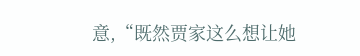意,“既然贾家这么想让她